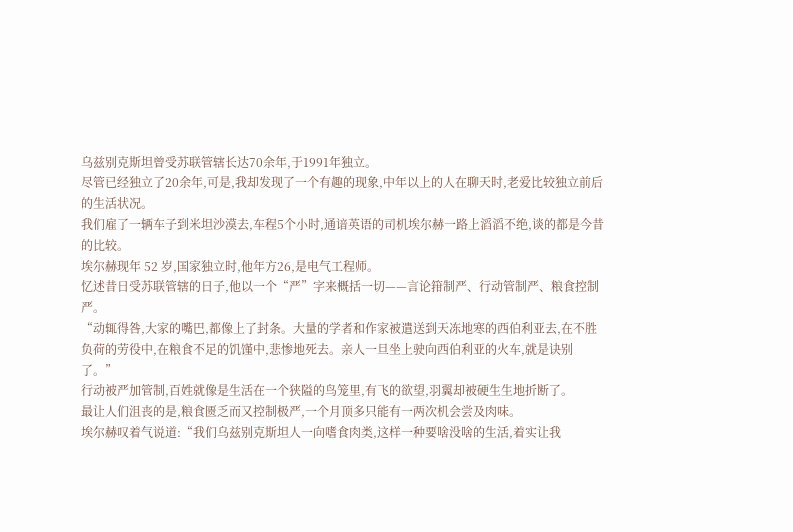乌兹别克斯坦曾受苏联管辖长达70余年,于1991年独立。
尽管已经独立了20余年,可是,我却发现了一个有趣的现象,中年以上的人在聊天时,老爱比较独立前后的生活状况。
我们雇了一辆车子到米坦沙漠去,车程5个小时,通谙英语的司机埃尔赫一路上滔滔不绝,谈的都是今昔的比较。
埃尔赫现年 52 岁,国家独立时,他年方26,是电气工程师。
忆述昔日受苏联管辖的日子,他以一个“严”字来概括一切——言论箝制严、行动管制严、粮食控制严。
“动辄得咎,大家的嘴巴,都像上了封条。大量的学者和作家被遣送到天冻地寒的西伯利亚去,在不胜负荷的劳役中,在粮食不足的饥馑中,悲惨地死去。亲人一旦坐上驶向西伯利亚的火车,就是诀别了。”
行动被严加管制,百姓就像是生活在一个狭隘的鸟笼里,有飞的欲望,羽翼却被硬生生地折断了。
最让人们沮丧的是,粮食匮乏而又控制极严,一个月顶多只能有一两次机会尝及肉味。
埃尔赫叹着气说道:“我们乌兹别克斯坦人一向嗜食肉类,这样一种要啥没啥的生活,着实让我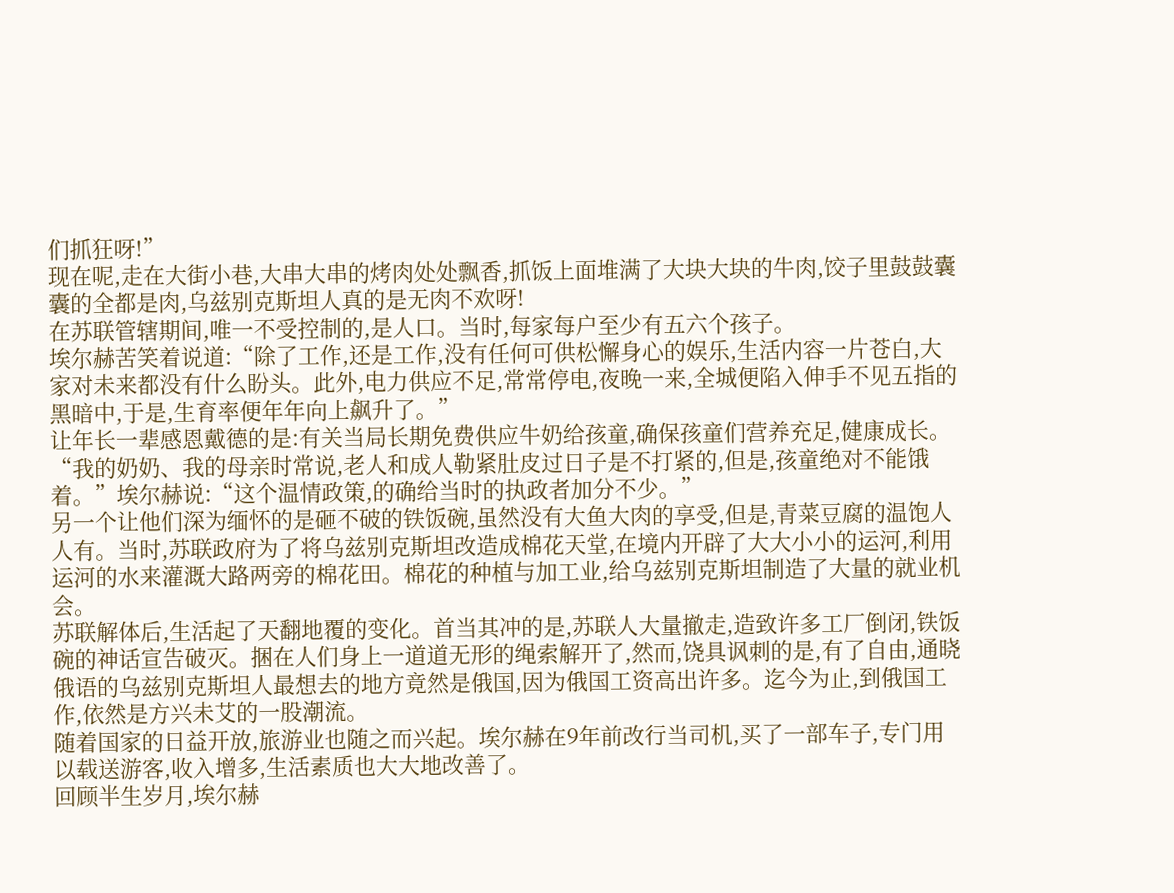们抓狂呀!”
现在呢,走在大街小巷,大串大串的烤肉处处飘香,抓饭上面堆满了大块大块的牛肉,饺子里鼓鼓囊囊的全都是肉,乌兹别克斯坦人真的是无肉不欢呀!
在苏联管辖期间,唯一不受控制的,是人口。当时,每家每户至少有五六个孩子。
埃尔赫苦笑着说道:“除了工作,还是工作,没有任何可供松懈身心的娱乐,生活内容一片苍白,大家对未来都没有什么盼头。此外,电力供应不足,常常停电,夜晚一来,全城便陷入伸手不见五指的黑暗中,于是,生育率便年年向上飙升了。”
让年长一辈感恩戴德的是:有关当局长期免费供应牛奶给孩童,确保孩童们营养充足,健康成长。
“我的奶奶、我的母亲时常说,老人和成人勒紧肚皮过日子是不打紧的,但是,孩童绝对不能饿着。”埃尔赫说:“这个温情政策,的确给当时的执政者加分不少。”
另一个让他们深为缅怀的是砸不破的铁饭碗,虽然没有大鱼大肉的享受,但是,青菜豆腐的温饱人人有。当时,苏联政府为了将乌兹别克斯坦改造成棉花天堂,在境内开辟了大大小小的运河,利用运河的水来灌溉大路两旁的棉花田。棉花的种植与加工业,给乌兹别克斯坦制造了大量的就业机会。
苏联解体后,生活起了天翻地覆的变化。首当其冲的是,苏联人大量撤走,造致许多工厂倒闭,铁饭碗的神话宣告破灭。捆在人们身上一道道无形的绳索解开了,然而,饶具讽刺的是,有了自由,通晓俄语的乌兹别克斯坦人最想去的地方竟然是俄国,因为俄国工资高出许多。迄今为止,到俄国工作,依然是方兴未艾的一股潮流。
随着国家的日益开放,旅游业也随之而兴起。埃尔赫在9年前改行当司机,买了一部车子,专门用以载送游客,收入增多,生活素质也大大地改善了。
回顾半生岁月,埃尔赫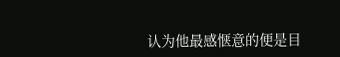认为他最感惬意的便是目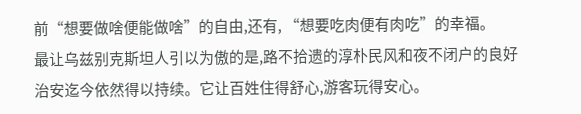前“想要做啥便能做啥”的自由,还有, “想要吃肉便有肉吃”的幸福。
最让乌兹别克斯坦人引以为傲的是,路不拾遗的淳朴民风和夜不闭户的良好治安迄今依然得以持续。它让百姓住得舒心,游客玩得安心。